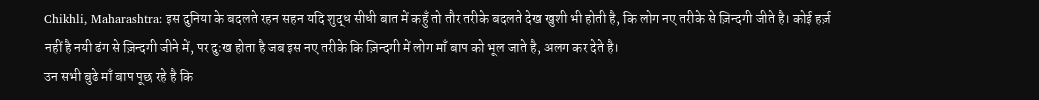Chikhli, Maharashtra: इस दुनिया के बदलते रहन सहन यदि शुद्ध सीधी बात में कहुँ तो तौर तरीके बदलते देख खुशी भी होती है, कि लोग नए तरीके से ज़िन्दगी जीते है। कोई हर्ज़ नहीं है नयी ढंग से ज़िन्दगी जीने में, पर दुःख होता है जब इस नए तरीके कि ज़िन्दगी में लोग माँ बाप को भूल जाते है, अलग कर देते है।
उन सभी बुढे माँ बाप पूछ रहे है कि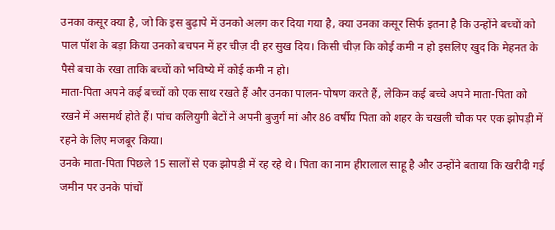उनका कसूर क्या है, जो कि इस बुढ़ापे में उनको अलग कर दिया गया है, क्या उनका कसूर सिर्फ इतना है कि उन्होंने बच्चों को पाल पॉश के बड़ा किया उनको बचपन में हर चीज़ दी हर सुख दिय। किसी चीज़ कि कोई कमी न हो इसलिए खुद कि मेहनत के पैसे बचा के रखा ताकि बच्चों को भविष्ये में कोई कमी न हो।
माता-पिता अपने कई बच्चों को एक साथ रखते हैं और उनका पालन-पोषण करते हैं, लेकिन कई बच्चे अपने माता-पिता को रखने में असमर्थ होते हैं। पांच कलियुगी बेटों ने अपनी बुजुर्ग मां और 86 वर्षीय पिता को शहर के चखली चौक पर एक झोपड़ी में रहने के लिए मजबूर किया।
उनके माता-पिता पिछले 15 सालों से एक झोपड़ी में रह रहे थे। पिता का नाम हीरालाल साहू है और उन्होंने बताया कि खरीदी गई जमीन पर उनके पांचों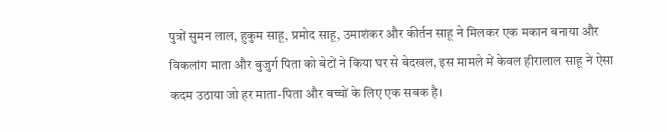पुत्रों सुमन लाल, हुकुम साहू, प्रमोद साहू, उमाशंकर और कीर्तन साहू ने मिलकर एक मकान बनाया और विकलांग माता और बुजुर्ग पिता को बेटों ने किया घर से बेदखल, इस मामले में केवल हीरालाल साहू ने ऐसा कदम उठाया जो हर माता-पिता और बच्चों के लिए एक सबक है।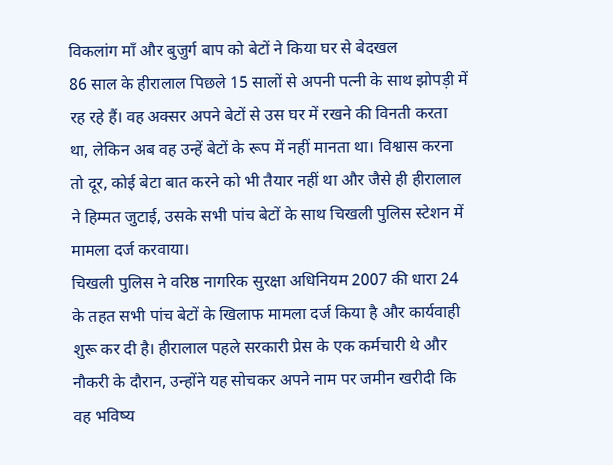विकलांग माँ और बुजुर्ग बाप को बेटों ने किया घर से बेदखल
86 साल के हीरालाल पिछले 15 सालों से अपनी पत्नी के साथ झोपड़ी में रह रहे हैं। वह अक्सर अपने बेटों से उस घर में रखने की विनती करता था, लेकिन अब वह उन्हें बेटों के रूप में नहीं मानता था। विश्वास करना तो दूर, कोई बेटा बात करने को भी तैयार नहीं था और जैसे ही हीरालाल ने हिम्मत जुटाई, उसके सभी पांच बेटों के साथ चिखली पुलिस स्टेशन में मामला दर्ज करवाया।
चिखली पुलिस ने वरिष्ठ नागरिक सुरक्षा अधिनियम 2007 की धारा 24 के तहत सभी पांच बेटों के खिलाफ मामला दर्ज किया है और कार्यवाही शुरू कर दी है। हीरालाल पहले सरकारी प्रेस के एक कर्मचारी थे और नौकरी के दौरान, उन्होंने यह सोचकर अपने नाम पर जमीन खरीदी कि वह भविष्य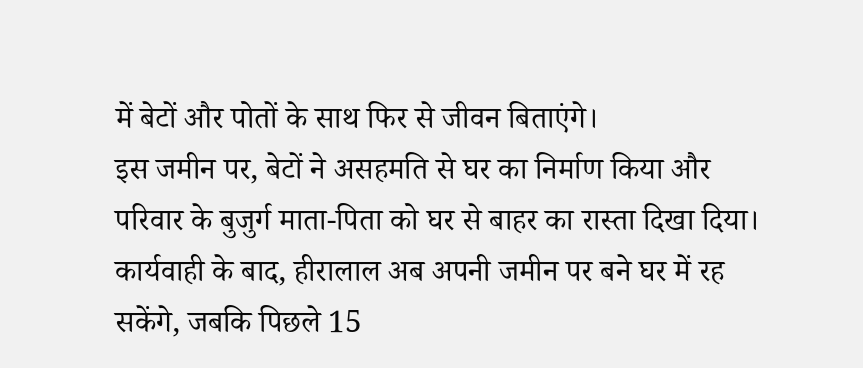में बेटों और पोतों के साथ फिर से जीवन बिताएंगे।
इस जमीन पर, बेटों ने असहमति से घर का निर्माण किया और परिवार के बुजुर्ग माता-पिता को घर से बाहर का रास्ता दिखा दिया। कार्यवाही के बाद, हीरालाल अब अपनी जमीन पर बने घर में रह सकेंगे, जबकि पिछले 15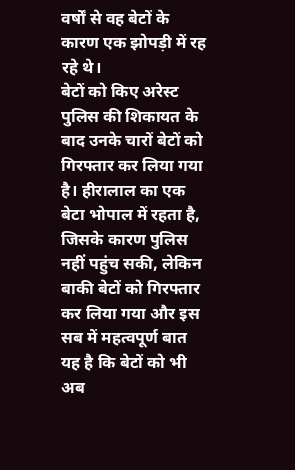वर्षों से वह बेटों के कारण एक झोपड़ी में रह रहे थे।
बेटों को किए अरेस्ट
पुलिस की शिकायत के बाद उनके चारों बेटों को गिरफ्तार कर लिया गया है। हीरालाल का एक बेटा भोपाल में रहता है, जिसके कारण पुलिस नहीं पहुंच सकी, लेकिन बाकी बेटों को गिरफ्तार कर लिया गया और इस सब में महत्वपूर्ण बात यह है कि बेटों को भी अब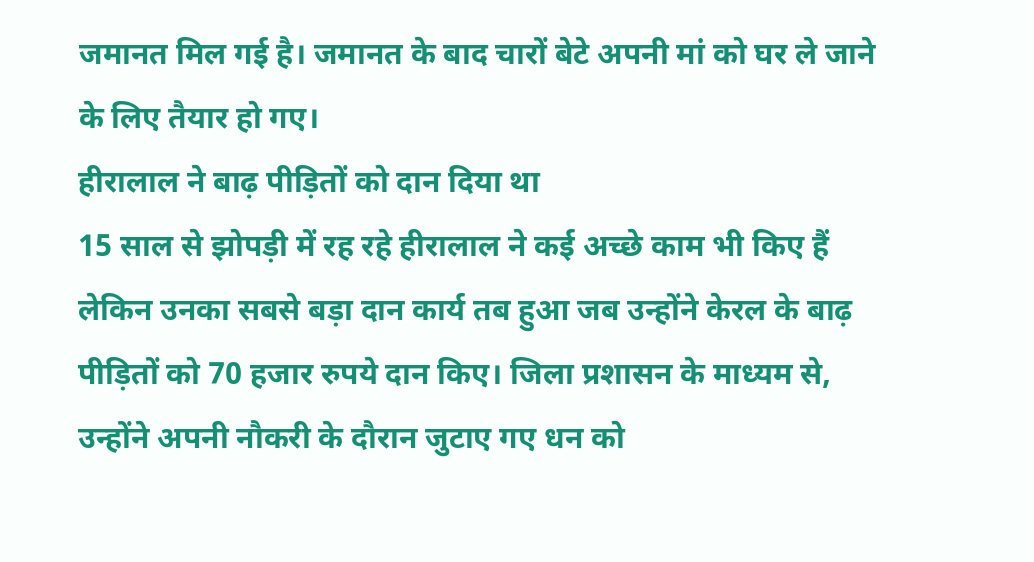जमानत मिल गई है। जमानत के बाद चारों बेटे अपनी मां को घर ले जाने के लिए तैयार हो गए।
हीरालाल ने बाढ़ पीड़ितों को दान दिया था
15 साल से झोपड़ी में रह रहे हीरालाल ने कई अच्छे काम भी किए हैं लेकिन उनका सबसे बड़ा दान कार्य तब हुआ जब उन्होंने केरल के बाढ़ पीड़ितों को 70 हजार रुपये दान किए। जिला प्रशासन के माध्यम से, उन्होंने अपनी नौकरी के दौरान जुटाए गए धन को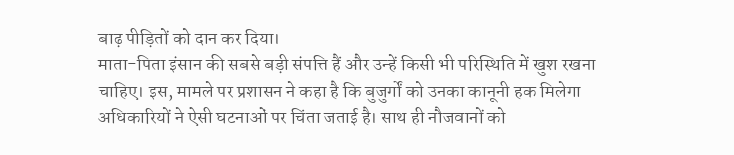बाढ़ पीड़ितों को दान कर दिया।
माता-पिता इंसान की सबसे बड़ी संपत्ति हैं और उन्हें किसी भी परिस्थिति में खुश रखना चाहिए। इस, मामले पर प्रशासन ने कहा है कि बुजुर्गों को उनका कानूनी हक मिलेगा अधिकारियों ने ऐसी घटनाओं पर चिंता जताई है। साथ ही नौजवानों को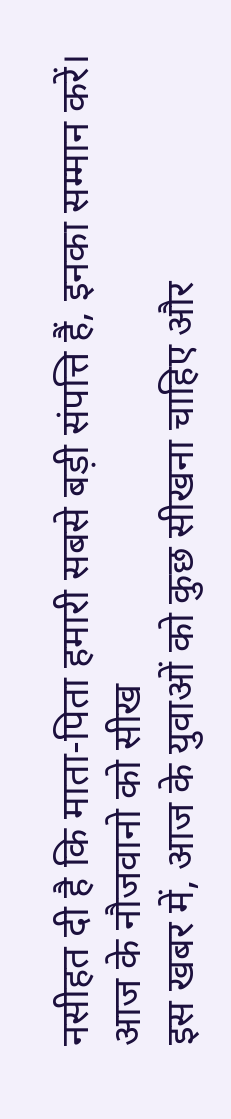नसीहत दी है कि माता-पिता हमारी सबसे बड़ी संपत्ति हैं, इनका सम्मान करें।
आज के नौजवानो को सीख
इस खबर में, आज के युवाओं को कुछ सीखना चाहिए और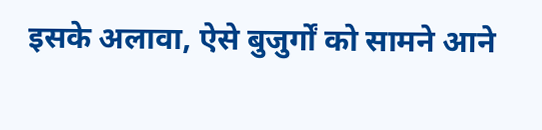इसके अलावा, ऐसे बुजुर्गों को सामने आने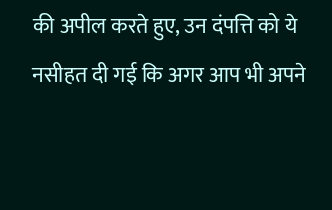की अपील करते हुए, उन दंपत्ति को ये नसीहत दी गई कि अगर आप भी अपने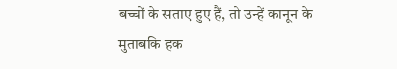बच्चों के सताए हुए हैं, तो उन्हें कानून के मुताबकि हक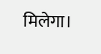मिलेगा।